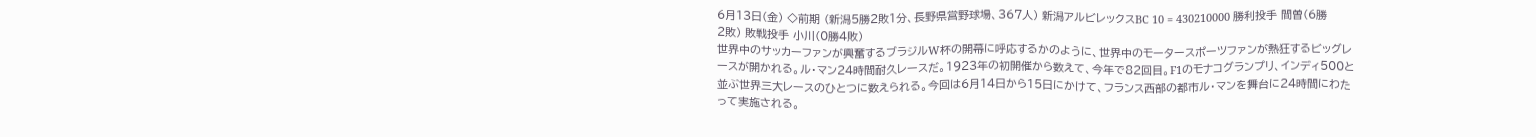6月13日(金) ◇前期 (新潟5勝2敗1分、長野県営野球場、367人) 新潟アルビレックスBC 10 = 430210000 勝利投手 間曽(6勝2敗) 敗戦投手 小川(0勝4敗)
世界中のサッカーファンが興奮するブラジルW杯の開幕に呼応するかのように、世界中のモータースポーツファンが熱狂するビッグレースが開かれる。ル・マン24時間耐久レースだ。1923年の初開催から数えて、今年で82回目。F1のモナコグランプリ、インディ500と並ぶ世界三大レースのひとつに数えられる。今回は6月14日から15日にかけて、フランス西部の都市ル・マンを舞台に24時間にわたって実施される。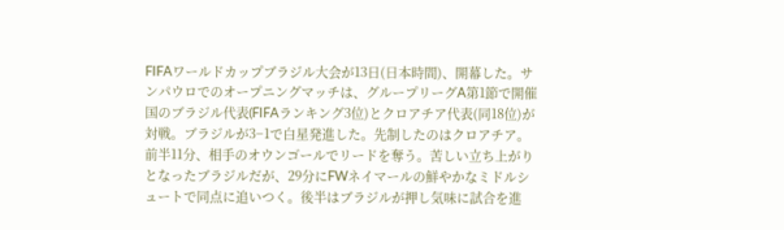FIFAワールドカップブラジル大会が13日(日本時間)、開幕した。サンパウロでのオープニングマッチは、グループリーグA第1節で開催国のブラジル代表(FIFAランキング3位)とクロアチア代表(同18位)が対戦。ブラジルが3−1で白星発進した。先制したのはクロアチア。前半11分、相手のオウンゴールでリードを奪う。苦しい立ち上がりとなったブラジルだが、29分にFWネイマールの鮮やかなミドルシュートで同点に追いつく。後半はブラジルが押し気味に試合を進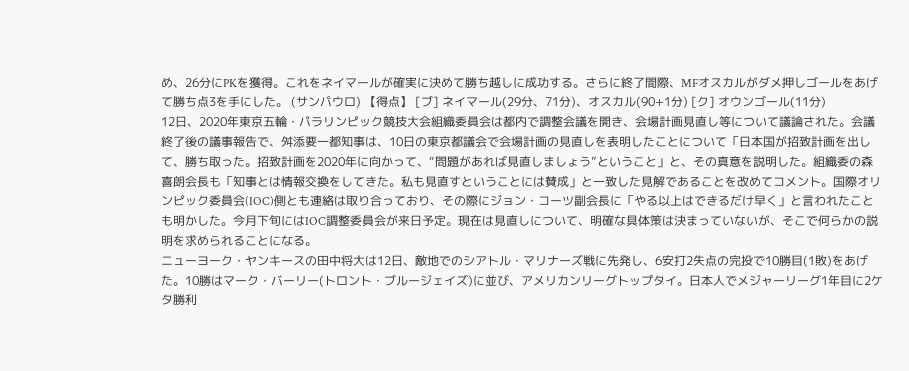め、26分にPKを獲得。これをネイマールが確実に決めて勝ち越しに成功する。さらに終了間際、MFオスカルがダメ押しゴールをあげて勝ち点3を手にした。 (サンパウロ) 【得点】 [ブ] ネイマール(29分、71分)、オスカル(90+1分) [ク] オウンゴール(11分)
12日、2020年東京五輪・パラリンピック競技大会組織委員会は都内で調整会議を開き、会場計画見直し等について議論された。会議終了後の議事報告で、舛添要一都知事は、10日の東京都議会で会場計画の見直しを表明したことについて「日本国が招致計画を出して、勝ち取った。招致計画を2020年に向かって、“問題があれば見直しましょう”ということ」と、その真意を説明した。組織委の森喜朗会長も「知事とは情報交換をしてきた。私も見直すということには賛成」と一致した見解であることを改めてコメント。国際オリンピック委員会(IOC)側とも連絡は取り合っており、その際にジョン・コーツ副会長に「やる以上はできるだけ早く」と言われたことも明かした。今月下旬にはIOC調整委員会が来日予定。現在は見直しについて、明確な具体策は決まっていないが、そこで何らかの説明を求められることになる。
ニューヨーク・ヤンキースの田中将大は12日、敵地でのシアトル・マリナーズ戦に先発し、6安打2失点の完投で10勝目(1敗)をあげた。10勝はマーク・バーリー(トロント・ブルージェイズ)に並び、アメリカンリーグトップタイ。日本人でメジャーリーグ1年目に2ケタ勝利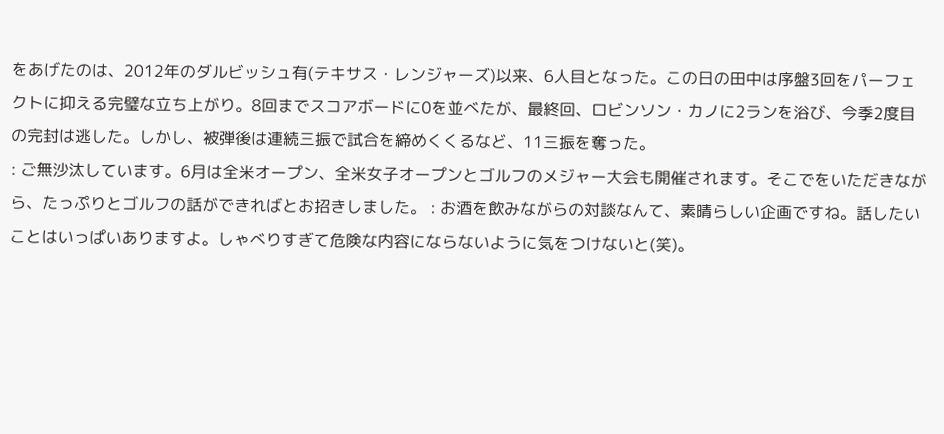をあげたのは、2012年のダルビッシュ有(テキサス・レンジャーズ)以来、6人目となった。この日の田中は序盤3回をパーフェクトに抑える完璧な立ち上がり。8回までスコアボードに0を並べたが、最終回、ロビンソン・カノに2ランを浴び、今季2度目の完封は逃した。しかし、被弾後は連続三振で試合を締めくくるなど、11三振を奪った。
: ご無沙汰しています。6月は全米オープン、全米女子オープンとゴルフのメジャー大会も開催されます。そこでをいただきながら、たっぷりとゴルフの話ができればとお招きしました。 : お酒を飲みながらの対談なんて、素晴らしい企画ですね。話したいことはいっぱいありますよ。しゃべりすぎて危険な内容にならないように気をつけないと(笑)。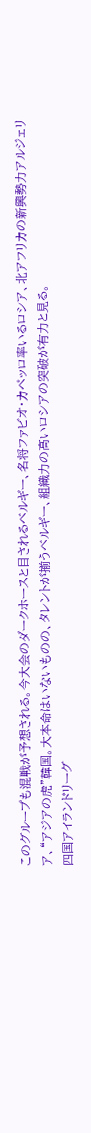このグループも混戦が予想される。今大会のダークホースと目されるベルギー、名将ファビオ・カペッロ率いるロシア、北アフリカの新興勢力アルジェリア、“アジアの虎”韓国。大本命はいないものの、タレントが揃うベルギー、組織力の高いロシアの突破が有力と見る。
四国アイランドリーグ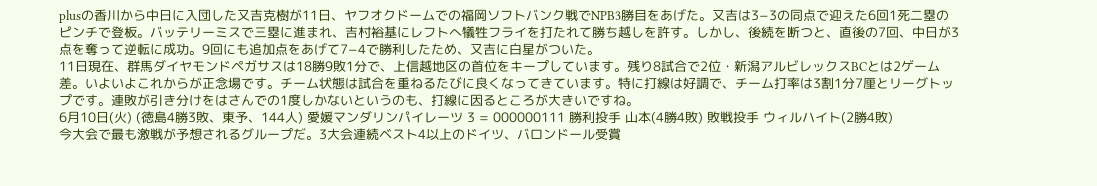plusの香川から中日に入団した又吉克樹が11日、ヤフオクドームでの福岡ソフトバンク戦でNPB3勝目をあげた。又吉は3−3の同点で迎えた6回1死二塁のピンチで登板。バッテリーミスで三塁に進まれ、吉村裕基にレフトへ犠牲フライを打たれて勝ち越しを許す。しかし、後続を断つと、直後の7回、中日が3点を奪って逆転に成功。9回にも追加点をあげて7−4で勝利したため、又吉に白星がついた。
11日現在、群馬ダイヤモンドペガサスは18勝9敗1分で、上信越地区の首位をキープしています。残り8試合で2位・新潟アルビレックスBCとは2ゲーム差。いよいよこれからが正念場です。チーム状態は試合を重ねるたびに良くなってきています。特に打線は好調で、チーム打率は3割1分7厘とリーグトップです。連敗が引き分けをはさんでの1度しかないというのも、打線に因るところが大きいですね。
6月10日(火) (徳島4勝3敗、東予、144人) 愛媛マンダリンパイレーツ 3 = 000000111 勝利投手 山本(4勝4敗) 敗戦投手 ウィルハイト(2勝4敗)
今大会で最も激戦が予想されるグループだ。3大会連続ベスト4以上のドイツ、バロンドール受賞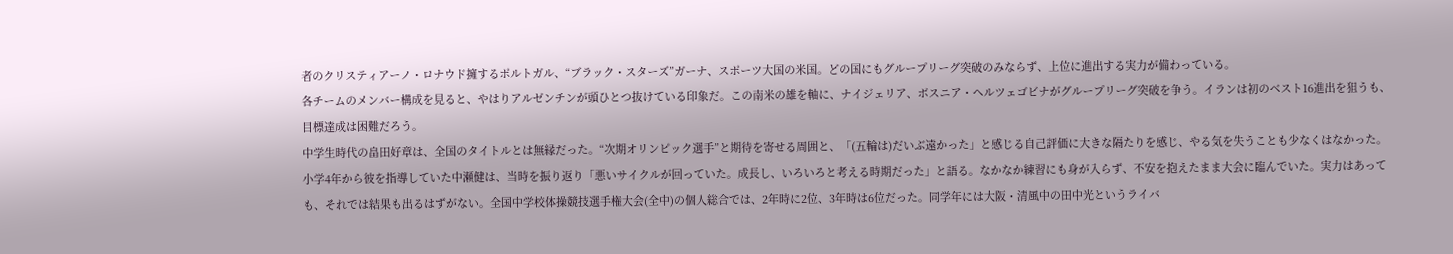者のクリスティアーノ・ロナウド擁するポルトガル、“ブラック・スターズ”ガーナ、スポーツ大国の米国。どの国にもグループリーグ突破のみならず、上位に進出する実力が備わっている。
各チームのメンバー構成を見ると、やはりアルゼンチンが頭ひとつ抜けている印象だ。この南米の雄を軸に、ナイジェリア、ボスニア・ヘルツェゴビナがグループリーグ突破を争う。イランは初のベスト16進出を狙うも、目標達成は困難だろう。
中学生時代の畠田好章は、全国のタイトルとは無縁だった。“次期オリンピック選手”と期待を寄せる周囲と、「(五輪は)だいぶ遠かった」と感じる自己評価に大きな隔たりを感じ、やる気を失うことも少なくはなかった。小学4年から彼を指導していた中瀬健は、当時を振り返り「悪いサイクルが回っていた。成長し、いろいろと考える時期だった」と語る。なかなか練習にも身が入らず、不安を抱えたまま大会に臨んでいた。実力はあっても、それでは結果も出るはずがない。全国中学校体操競技選手権大会(全中)の個人総合では、2年時に2位、3年時は6位だった。同学年には大阪・清風中の田中光というライバ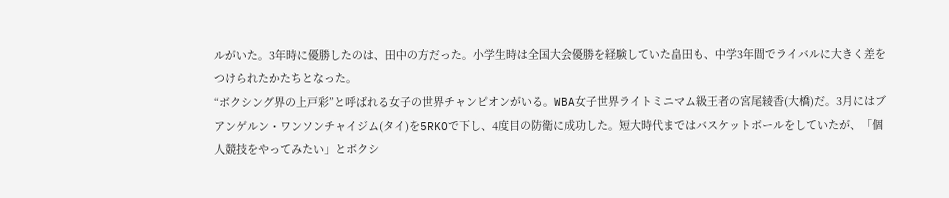ルがいた。3年時に優勝したのは、田中の方だった。小学生時は全国大会優勝を経験していた畠田も、中学3年間でライバルに大きく差をつけられたかたちとなった。
“ボクシング界の上戸彩”と呼ばれる女子の世界チャンピオンがいる。WBA女子世界ライトミニマム級王者の宮尾綾香(大橋)だ。3月にはブアンゲルン・ワンソンチャイジム(タイ)を5RKOで下し、4度目の防衛に成功した。短大時代まではバスケットボールをしていたが、「個人競技をやってみたい」とボクシ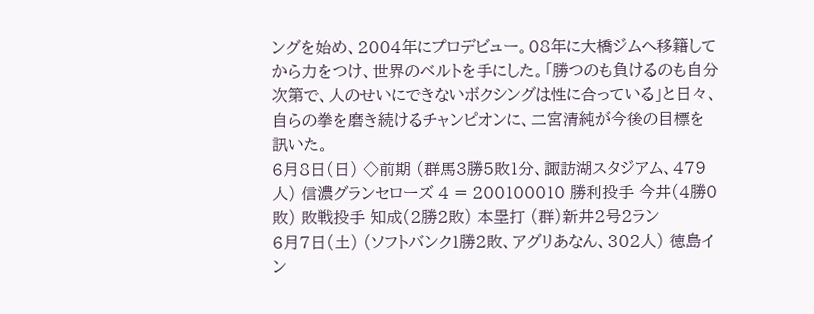ングを始め、2004年にプロデビュー。08年に大橋ジムへ移籍してから力をつけ、世界のベルトを手にした。「勝つのも負けるのも自分次第で、人のせいにできないボクシングは性に合っている」と日々、自らの拳を磨き続けるチャンピオンに、二宮清純が今後の目標を訊いた。
6月8日(日) ◇前期 (群馬3勝5敗1分、諏訪湖スタジアム、479人) 信濃グランセローズ 4 = 200100010 勝利投手 今井(4勝0敗) 敗戦投手 知成(2勝2敗) 本塁打 (群)新井2号2ラン
6月7日(土) (ソフトバンク1勝2敗、アグリあなん、302人) 徳島イン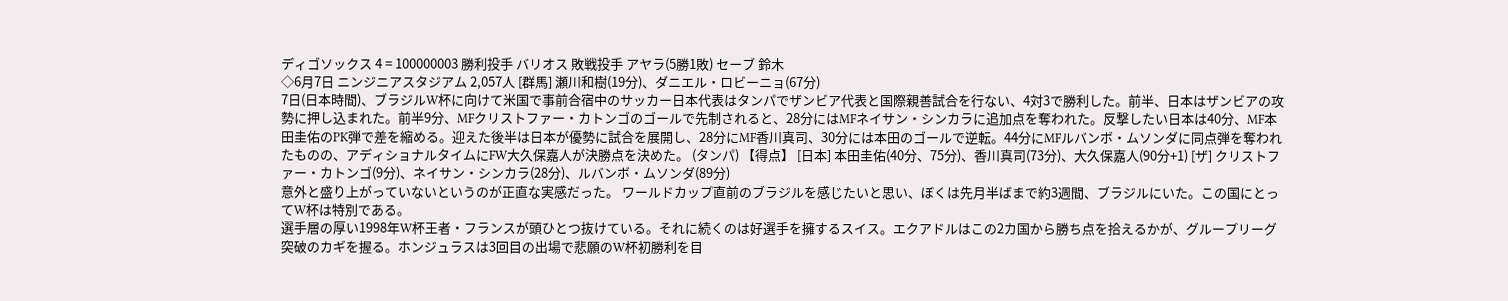ディゴソックス 4 = 100000003 勝利投手 バリオス 敗戦投手 アヤラ(5勝1敗) セーブ 鈴木
◇6月7日 ニンジニアスタジアム 2,057人 [群馬] 瀬川和樹(19分)、ダニエル・ロビーニョ(67分)
7日(日本時間)、ブラジルW杯に向けて米国で事前合宿中のサッカー日本代表はタンパでザンビア代表と国際親善試合を行ない、4対3で勝利した。前半、日本はザンビアの攻勢に押し込まれた。前半9分、MFクリストファー・カトンゴのゴールで先制されると、28分にはMFネイサン・シンカラに追加点を奪われた。反撃したい日本は40分、MF本田圭佑のPK弾で差を縮める。迎えた後半は日本が優勢に試合を展開し、28分にMF香川真司、30分には本田のゴールで逆転。44分にMFルバンボ・ムソンダに同点弾を奪われたものの、アディショナルタイムにFW大久保嘉人が決勝点を決めた。 (タンパ) 【得点】 [日本] 本田圭佑(40分、75分)、香川真司(73分)、大久保嘉人(90分+1) [ザ] クリストファー・カトンゴ(9分)、ネイサン・シンカラ(28分)、ルバンボ・ムソンダ(89分)
意外と盛り上がっていないというのが正直な実感だった。 ワールドカップ直前のブラジルを感じたいと思い、ぼくは先月半ばまで約3週間、ブラジルにいた。この国にとってW杯は特別である。
選手層の厚い1998年W杯王者・フランスが頭ひとつ抜けている。それに続くのは好選手を擁するスイス。エクアドルはこの2カ国から勝ち点を拾えるかが、グループリーグ突破のカギを握る。ホンジュラスは3回目の出場で悲願のW杯初勝利を目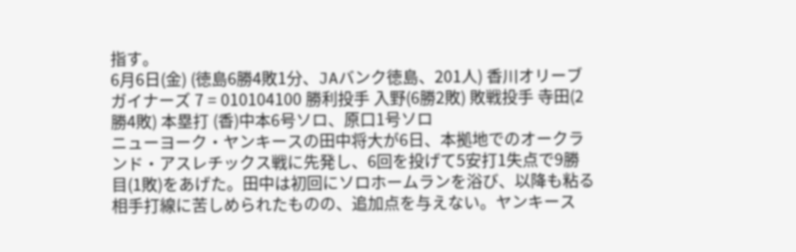指す。
6月6日(金) (徳島6勝4敗1分、JAバンク徳島、201人) 香川オリーブガイナーズ 7 = 010104100 勝利投手 入野(6勝2敗) 敗戦投手 寺田(2勝4敗) 本塁打 (香)中本6号ソロ、原口1号ソロ
ニューヨーク・ヤンキースの田中将大が6日、本拠地でのオークランド・アスレチックス戦に先発し、6回を投げて5安打1失点で9勝目(1敗)をあげた。田中は初回にソロホームランを浴び、以降も粘る相手打線に苦しめられたものの、追加点を与えない。ヤンキース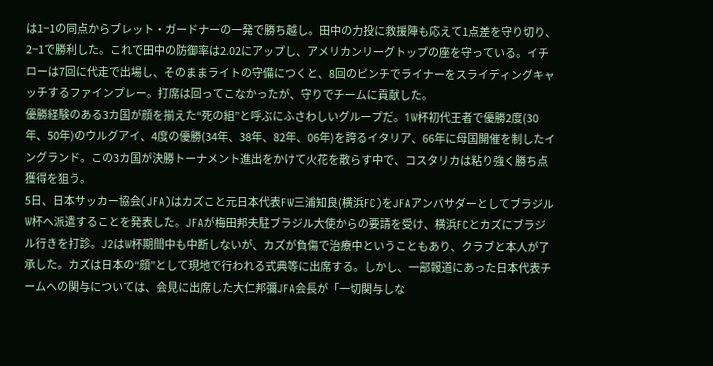は1−1の同点からブレット・ガードナーの一発で勝ち越し。田中の力投に救援陣も応えて1点差を守り切り、2−1で勝利した。これで田中の防御率は2.02にアップし、アメリカンリーグトップの座を守っている。イチローは7回に代走で出場し、そのままライトの守備につくと、8回のピンチでライナーをスライディングキャッチするファインプレー。打席は回ってこなかったが、守りでチームに貢献した。
優勝経験のある3カ国が顔を揃えた“死の組”と呼ぶにふさわしいグループだ。1W杯初代王者で優勝2度(30年、50年)のウルグアイ、4度の優勝(34年、38年、82年、06年)を誇るイタリア、66年に母国開催を制したイングランド。この3カ国が決勝トーナメント進出をかけて火花を散らす中で、コスタリカは粘り強く勝ち点獲得を狙う。
5日、日本サッカー協会(JFA)はカズこと元日本代表FW三浦知良(横浜FC)をJFAアンバサダーとしてブラジルW杯へ派遣することを発表した。JFAが梅田邦夫駐ブラジル大使からの要請を受け、横浜FCとカズにブラジル行きを打診。J2はW杯期間中も中断しないが、カズが負傷で治療中ということもあり、クラブと本人が了承した。カズは日本の“顔”として現地で行われる式典等に出席する。しかし、一部報道にあった日本代表チームへの関与については、会見に出席した大仁邦彌JFA会長が「一切関与しな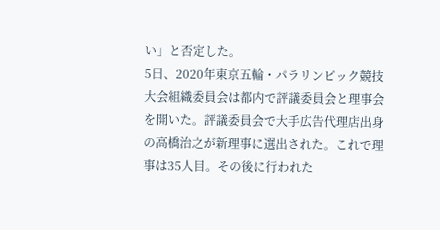い」と否定した。
5日、2020年東京五輪・パラリンピック競技大会組織委員会は都内で評議委員会と理事会を開いた。評議委員会で大手広告代理店出身の高橋治之が新理事に選出された。これで理事は35人目。その後に行われた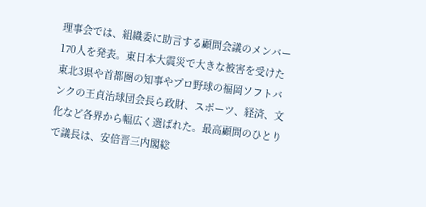理事会では、組織委に助言する顧問会議のメンバー170人を発表。東日本大震災で大きな被害を受けた東北3県や首都圏の知事やプロ野球の福岡ソフトバンクの王貞治球団会長ら政財、スポーツ、経済、文化など各界から幅広く選ばれた。最高顧問のひとりで議長は、安倍晋三内閣総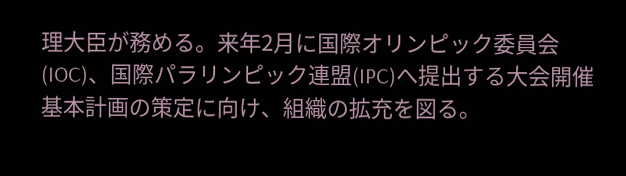理大臣が務める。来年2月に国際オリンピック委員会(IOC)、国際パラリンピック連盟(IPC)へ提出する大会開催基本計画の策定に向け、組織の拡充を図る。